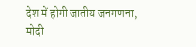देश में होगी जातीय जनगणना, मोदी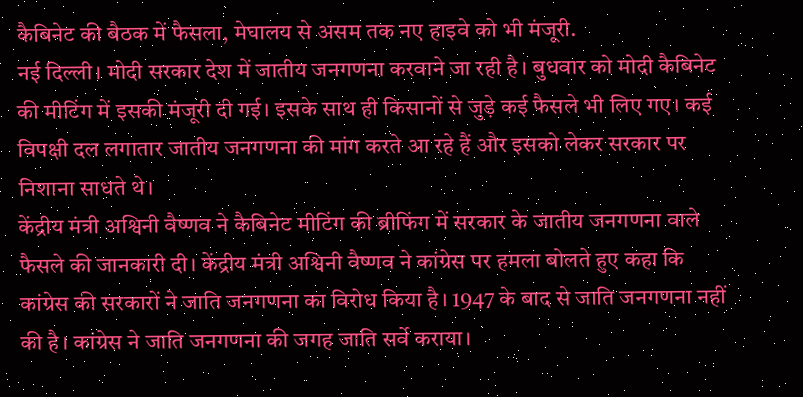कैबिनेट की बैठक में फैसला, मेघालय से असम तक नए हाइवे को भी मंजूरी.
नई दिल्ली। मोदी सरकार देश में जातीय जनगणना करवाने जा रही है। बुधवार को मोदी कैबिनेट की मीटिंग में इसकी मंजूरी दी गई। इसके साथ ही किसानों से जुड़े कई फैसले भी लिए गए। कई विपक्षी दल लगातार जातीय जनगणना की मांग करते आ रहे हैं और इसको लेकर सरकार पर निशाना साधते थे।
केंद्रीय मंत्री अश्विनी वैष्णव ने कैबिनेट मीटिंग की ब्रीफिंग में सरकार के जातीय जनगणना वाले फैसले की जानकारी दी। केंद्रीय मंत्री अश्विनी वैष्णव ने कांग्रेस पर हमला बोलते हुए कहा कि कांग्रेस की सरकारों ने जाति जनगणना का विरोध किया है। 1947 के बाद से जाति जनगणना नहीं की है। कांग्रेस ने जाति जनगणना की जगह जाति सर्वे कराया।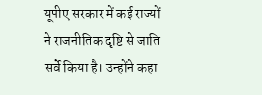यूपीए सरकार में कई राज्यों ने राजनीतिक दृष्टि से जाति सर्वे किया है। उन्होंने कहा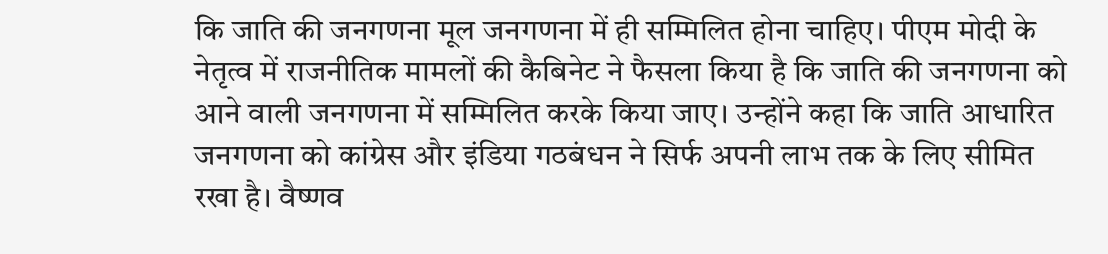कि जाति की जनगणना मूल जनगणना में ही सम्मिलित होना चाहिए। पीएम मोदी के नेतृत्व में राजनीतिक मामलों की कैबिनेट ने फैसला किया है कि जाति की जनगणना को आने वाली जनगणना में सम्मिलित करके किया जाए। उन्होंने कहा कि जाति आधारित जनगणना को कांग्रेस और इंडिया गठबंधन ने सिर्फ अपनी लाभ तक के लिए सीमित रखा है। वैष्णव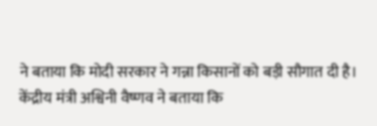ने बताया कि मोदी सरकार ने गन्ना किसानों को बड़ी सौगात दी है। केंद्रीय मंत्री अश्विनी वैष्णव ने बताया कि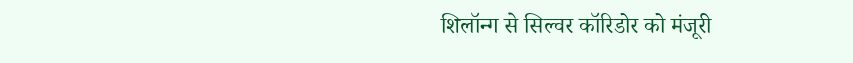शिलॉन्ग से सिल्वर कॉरिडोर को मंजूरी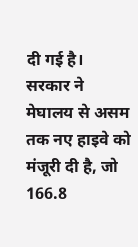दी गई है। सरकार ने मेघालय से असम तक नए हाइवे को मंजूरी दी है, जो 166.8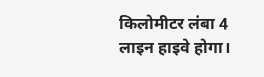किलोमीटर लंबा 4 लाइन हाइवे होगा।